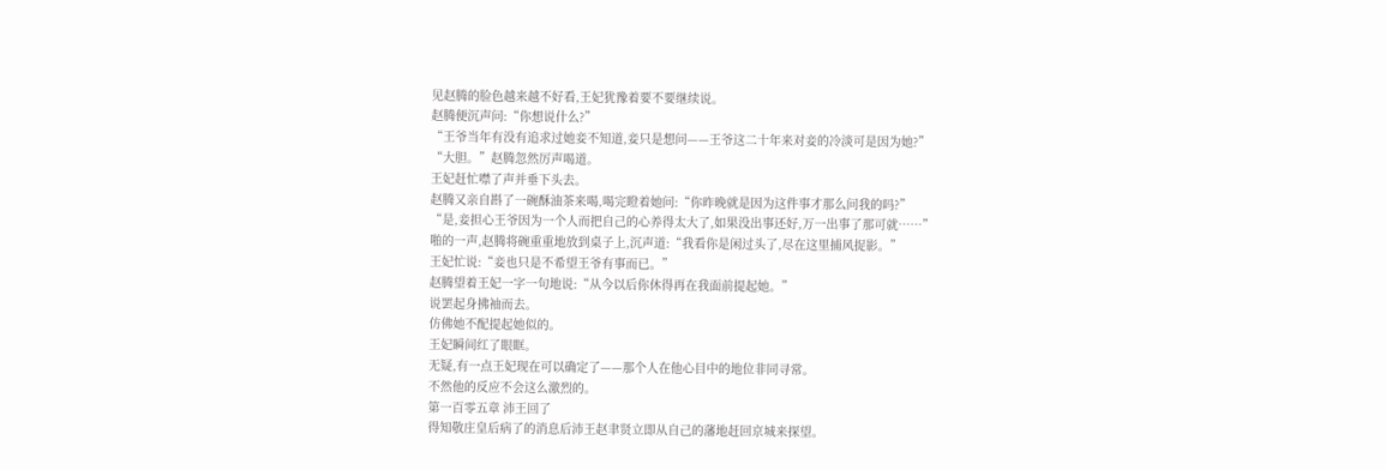见赵腾的脸色越来越不好看,王妃犹豫着要不要继续说。
赵腾便沉声问:“你想说什么?”
“王爷当年有没有追求过她妾不知道,妾只是想问——王爷这二十年来对妾的冷淡可是因为她?”
“大胆。”赵腾忽然厉声喝道。
王妃赶忙噤了声并垂下头去。
赵腾又亲自斟了一碗酥油茶来喝,喝完瞪着她问:“你昨晚就是因为这件事才那么问我的吗?”
“是,妾担心王爷因为一个人而把自己的心养得太大了,如果没出事还好,万一出事了那可就……”
啪的一声,赵腾将碗重重地放到桌子上,沉声道:“我看你是闲过头了,尽在这里捕风捉影。”
王妃忙说:“妾也只是不希望王爷有事而已。”
赵腾望着王妃一字一句地说:“从今以后你休得再在我面前提起她。”
说罢起身拂袖而去。
仿佛她不配提起她似的。
王妃瞬间红了眼眶。
无疑,有一点王妃现在可以确定了——那个人在他心目中的地位非同寻常。
不然他的反应不会这么激烈的。
第一百零五章 沛王回了
得知敬庄皇后病了的消息后沛王赵聿贤立即从自己的藩地赶回京城来探望。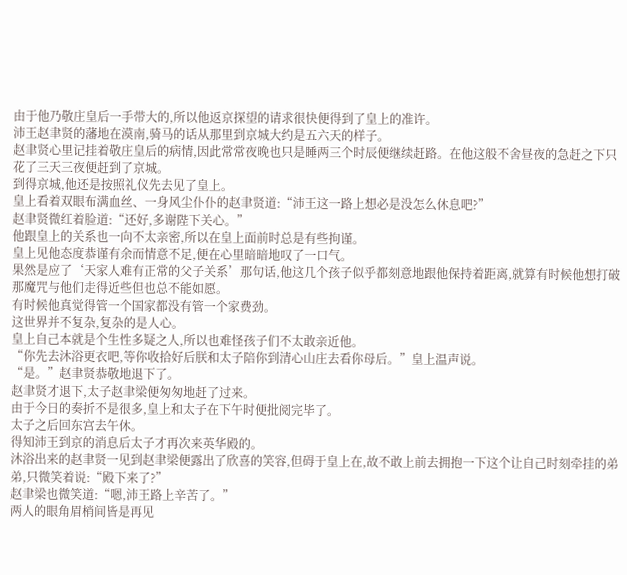由于他乃敬庄皇后一手带大的,所以他返京探望的请求很快便得到了皇上的准许。
沛王赵聿贤的藩地在漠南,骑马的话从那里到京城大约是五六天的样子。
赵聿贤心里记挂着敬庄皇后的病情,因此常常夜晚也只是睡两三个时辰便继续赶路。在他这般不舍昼夜的急赶之下只花了三天三夜便赶到了京城。
到得京城,他还是按照礼仪先去见了皇上。
皇上看着双眼布满血丝、一身风尘仆仆的赵聿贤道:“沛王这一路上想必是没怎么休息吧?”
赵聿贤微红着脸道:“还好,多谢陛下关心。”
他跟皇上的关系也一向不太亲密,所以在皇上面前时总是有些拘谨。
皇上见他态度恭谨有余而情意不足,便在心里暗暗地叹了一口气。
果然是应了‘天家人难有正常的父子关系’那句话,他这几个孩子似乎都刻意地跟他保持着距离,就算有时候他想打破那魔咒与他们走得近些但也总不能如愿。
有时候他真觉得管一个国家都没有管一个家费劲。
这世界并不复杂,复杂的是人心。
皇上自己本就是个生性多疑之人,所以也难怪孩子们不太敢亲近他。
“你先去沐浴更衣吧,等你收拾好后朕和太子陪你到清心山庄去看你母后。”皇上温声说。
“是。”赵聿贤恭敬地退下了。
赵聿贤才退下,太子赵聿梁便匆匆地赶了过来。
由于今日的奏折不是很多,皇上和太子在下午时便批阅完毕了。
太子之后回东宫去午休。
得知沛王到京的消息后太子才再次来英华殿的。
沐浴出来的赵聿贤一见到赵聿梁便露出了欣喜的笑容,但碍于皇上在,故不敢上前去拥抱一下这个让自己时刻牵挂的弟弟,只微笑着说:“殿下来了?”
赵聿梁也微笑道:“嗯,沛王路上辛苦了。”
两人的眼角眉梢间皆是再见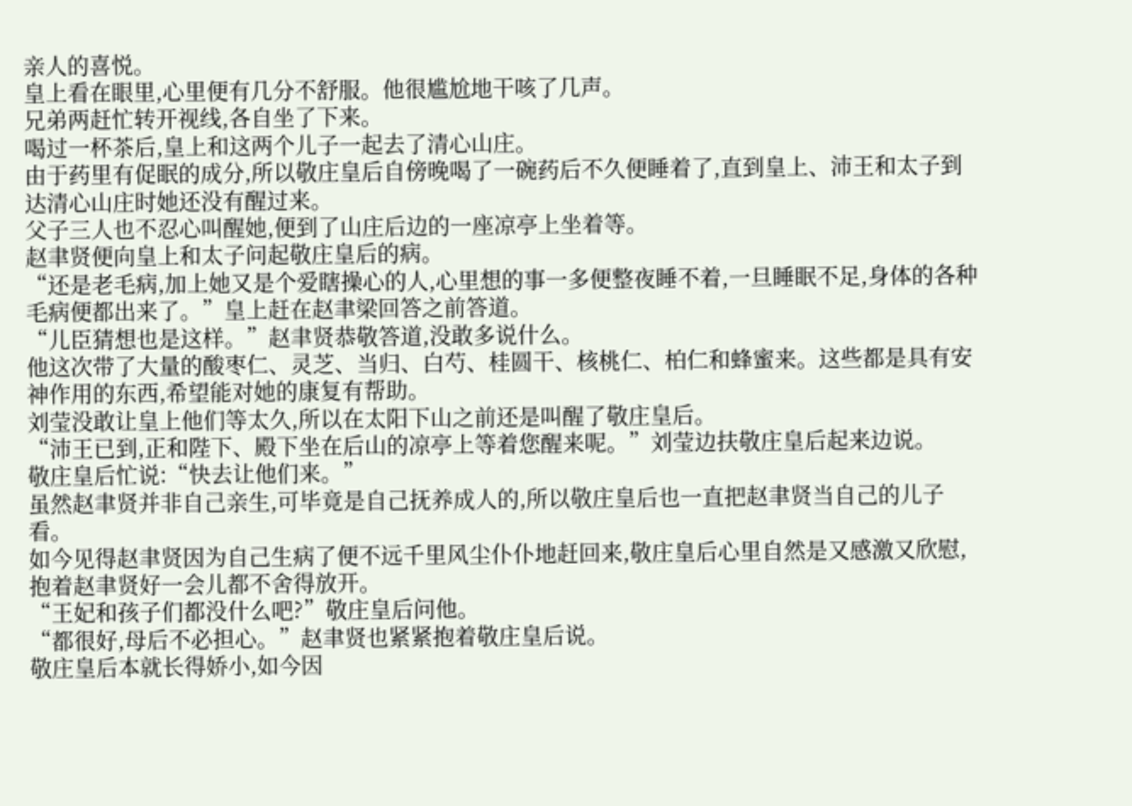亲人的喜悦。
皇上看在眼里,心里便有几分不舒服。他很尴尬地干咳了几声。
兄弟两赶忙转开视线,各自坐了下来。
喝过一杯茶后,皇上和这两个儿子一起去了清心山庄。
由于药里有促眠的成分,所以敬庄皇后自傍晚喝了一碗药后不久便睡着了,直到皇上、沛王和太子到达清心山庄时她还没有醒过来。
父子三人也不忍心叫醒她,便到了山庄后边的一座凉亭上坐着等。
赵聿贤便向皇上和太子问起敬庄皇后的病。
“还是老毛病,加上她又是个爱瞎操心的人,心里想的事一多便整夜睡不着,一旦睡眠不足,身体的各种毛病便都出来了。”皇上赶在赵聿梁回答之前答道。
“儿臣猜想也是这样。”赵聿贤恭敬答道,没敢多说什么。
他这次带了大量的酸枣仁、灵芝、当归、白芍、桂圆干、核桃仁、柏仁和蜂蜜来。这些都是具有安神作用的东西,希望能对她的康复有帮助。
刘莹没敢让皇上他们等太久,所以在太阳下山之前还是叫醒了敬庄皇后。
“沛王已到,正和陛下、殿下坐在后山的凉亭上等着您醒来呢。”刘莹边扶敬庄皇后起来边说。
敬庄皇后忙说:“快去让他们来。”
虽然赵聿贤并非自己亲生,可毕竟是自己抚养成人的,所以敬庄皇后也一直把赵聿贤当自己的儿子看。
如今见得赵聿贤因为自己生病了便不远千里风尘仆仆地赶回来,敬庄皇后心里自然是又感激又欣慰,抱着赵聿贤好一会儿都不舍得放开。
“王妃和孩子们都没什么吧?”敬庄皇后问他。
“都很好,母后不必担心。”赵聿贤也紧紧抱着敬庄皇后说。
敬庄皇后本就长得娇小,如今因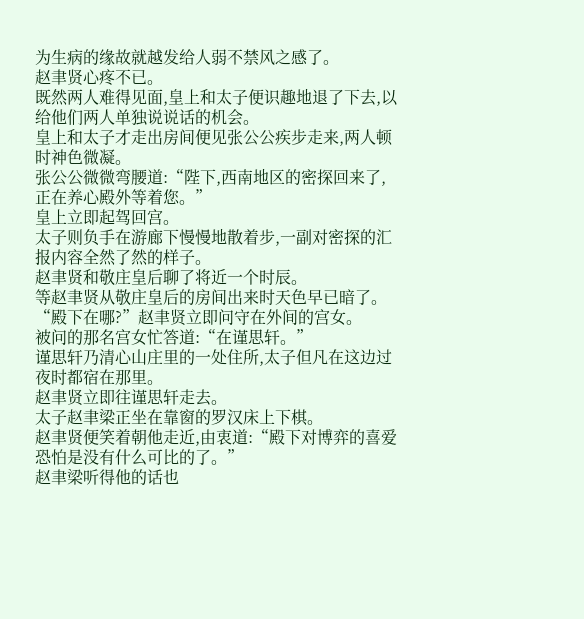为生病的缘故就越发给人弱不禁风之感了。
赵聿贤心疼不已。
既然两人难得见面,皇上和太子便识趣地退了下去,以给他们两人单独说说话的机会。
皇上和太子才走出房间便见张公公疾步走来,两人顿时神色微凝。
张公公微微弯腰道:“陛下,西南地区的密探回来了,正在养心殿外等着您。”
皇上立即起驾回宫。
太子则负手在游廊下慢慢地散着步,一副对密探的汇报内容全然了然的样子。
赵聿贤和敬庄皇后聊了将近一个时辰。
等赵聿贤从敬庄皇后的房间出来时天色早已暗了。
“殿下在哪?”赵聿贤立即问守在外间的宫女。
被问的那名宫女忙答道:“在谨思轩。”
谨思轩乃清心山庄里的一处住所,太子但凡在这边过夜时都宿在那里。
赵聿贤立即往谨思轩走去。
太子赵聿梁正坐在靠窗的罗汉床上下棋。
赵聿贤便笑着朝他走近,由衷道:“殿下对博弈的喜爱恐怕是没有什么可比的了。”
赵聿梁听得他的话也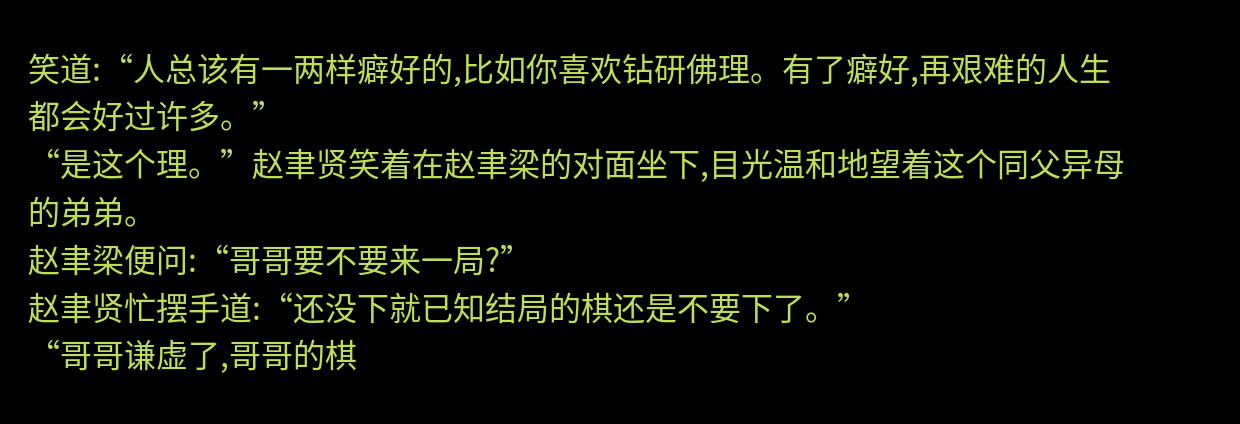笑道:“人总该有一两样癖好的,比如你喜欢钻研佛理。有了癖好,再艰难的人生都会好过许多。”
“是这个理。”赵聿贤笑着在赵聿梁的对面坐下,目光温和地望着这个同父异母的弟弟。
赵聿梁便问:“哥哥要不要来一局?”
赵聿贤忙摆手道:“还没下就已知结局的棋还是不要下了。”
“哥哥谦虚了,哥哥的棋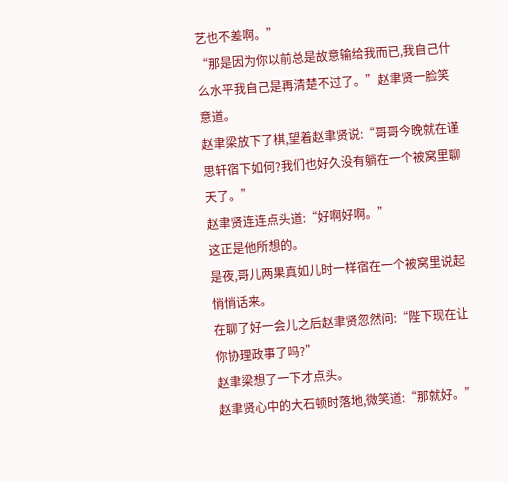艺也不差啊。”
“那是因为你以前总是故意输给我而已,我自己什么水平我自己是再清楚不过了。”赵聿贤一脸笑意道。
赵聿梁放下了棋,望着赵聿贤说:“哥哥今晚就在谨思轩宿下如何?我们也好久没有躺在一个被窝里聊天了。”
赵聿贤连连点头道:“好啊好啊。”
这正是他所想的。
是夜,哥儿两果真如儿时一样宿在一个被窝里说起悄悄话来。
在聊了好一会儿之后赵聿贤忽然问:“陛下现在让你协理政事了吗?”
赵聿梁想了一下才点头。
赵聿贤心中的大石顿时落地,微笑道:“那就好。”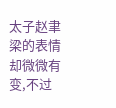太子赵聿梁的表情却微微有变,不过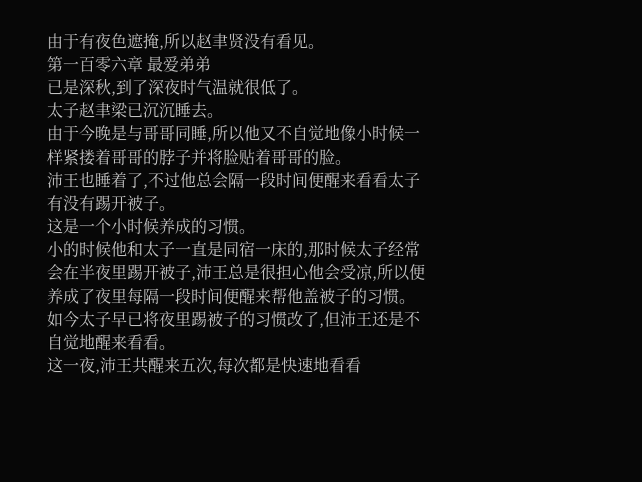由于有夜色遮掩,所以赵聿贤没有看见。
第一百零六章 最爱弟弟
已是深秋,到了深夜时气温就很低了。
太子赵聿梁已沉沉睡去。
由于今晚是与哥哥同睡,所以他又不自觉地像小时候一样紧搂着哥哥的脖子并将脸贴着哥哥的脸。
沛王也睡着了,不过他总会隔一段时间便醒来看看太子有没有踢开被子。
这是一个小时候养成的习惯。
小的时候他和太子一直是同宿一床的,那时候太子经常会在半夜里踢开被子,沛王总是很担心他会受凉,所以便养成了夜里每隔一段时间便醒来帮他盖被子的习惯。
如今太子早已将夜里踢被子的习惯改了,但沛王还是不自觉地醒来看看。
这一夜,沛王共醒来五次,每次都是快速地看看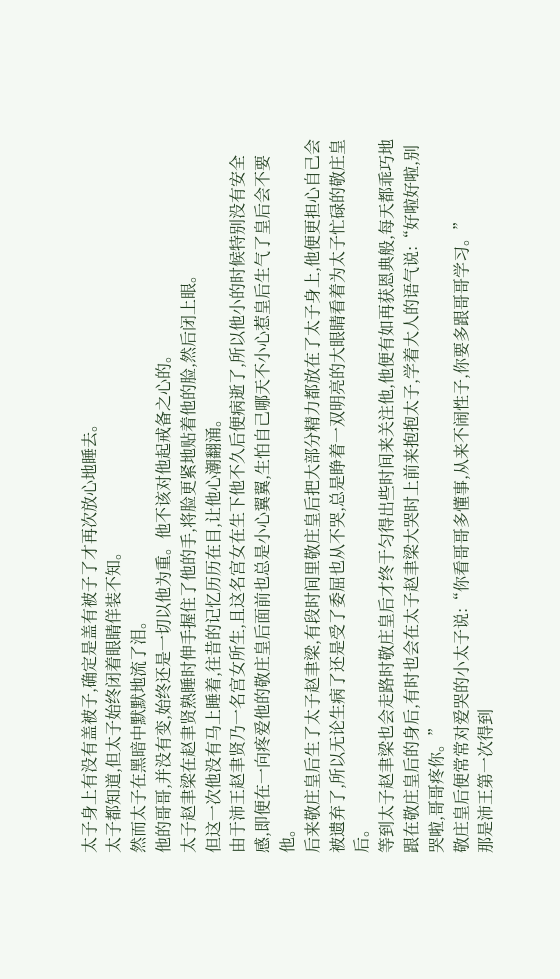太子身上有没有盖被子,确定是盖有被子了才再次放心地睡去。
太子都知道,但太子始终闭着眼睛佯装不知。
然而太子在黑暗中默默地流了泪。
他的哥哥,并没有变,始终还是一切以他为重。他不该对他起戒备之心的。
太子赵聿梁在赵聿贤熟睡时伸手握住了他的手,将脸更紧地贴着他的脸,然后闭上眼。
但这一次他没有马上睡着,往昔的记忆历历在目,让他心潮翻涌。
由于沛王赵聿贤乃一名宫女所生,且这名宫女在生下他不久后便病逝了,所以他小的时候特别没有安全感,即便在一向疼爱他的敬庄皇后面前也总是小心翼翼,生怕自己哪天不小心惹皇后生气了皇后会不要他。
后来敬庄皇后生了太子赵聿梁,有段时间里敬庄皇后把大部分精力都放在了太子身上,他便更担心自己会被遗弃了,所以无论生病了还是受了委屈也从不哭,总是睁着一双明亮的大眼睛看着为太子忙碌的敬庄皇后。
等到太子赵聿梁也会走路时敬庄皇后才终于匀得出些时间来关注他,他便有如再获恩典般,每天都乖巧地跟在敬庄皇后的身后,有时也会在太子赵聿梁大哭时上前来抱抱太子,学着大人的语气说:“好啦好啦,别哭啦,哥哥疼你。”
敬庄皇后便常常对爱哭的小太子说:“你看哥哥多懂事,从来不闹性子,你要多跟哥哥学习。”
那是沛王第一次得到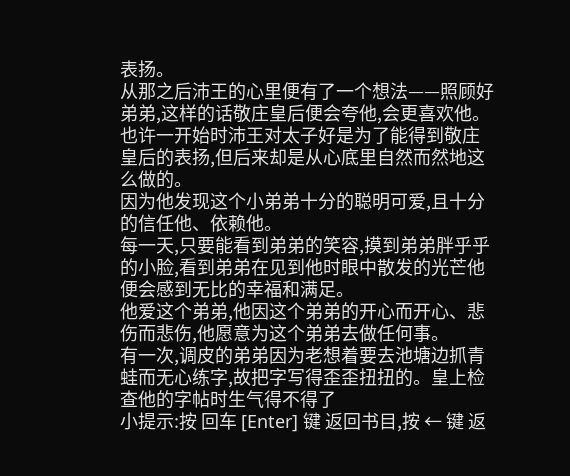表扬。
从那之后沛王的心里便有了一个想法——照顾好弟弟,这样的话敬庄皇后便会夸他,会更喜欢他。
也许一开始时沛王对太子好是为了能得到敬庄皇后的表扬,但后来却是从心底里自然而然地这么做的。
因为他发现这个小弟弟十分的聪明可爱,且十分的信任他、依赖他。
每一天,只要能看到弟弟的笑容,摸到弟弟胖乎乎的小脸,看到弟弟在见到他时眼中散发的光芒他便会感到无比的幸福和满足。
他爱这个弟弟,他因这个弟弟的开心而开心、悲伤而悲伤,他愿意为这个弟弟去做任何事。
有一次,调皮的弟弟因为老想着要去池塘边抓青蛙而无心练字,故把字写得歪歪扭扭的。皇上检查他的字帖时生气得不得了
小提示:按 回车 [Enter] 键 返回书目,按 ← 键 返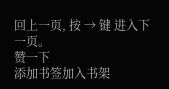回上一页, 按 → 键 进入下一页。
赞一下
添加书签加入书架